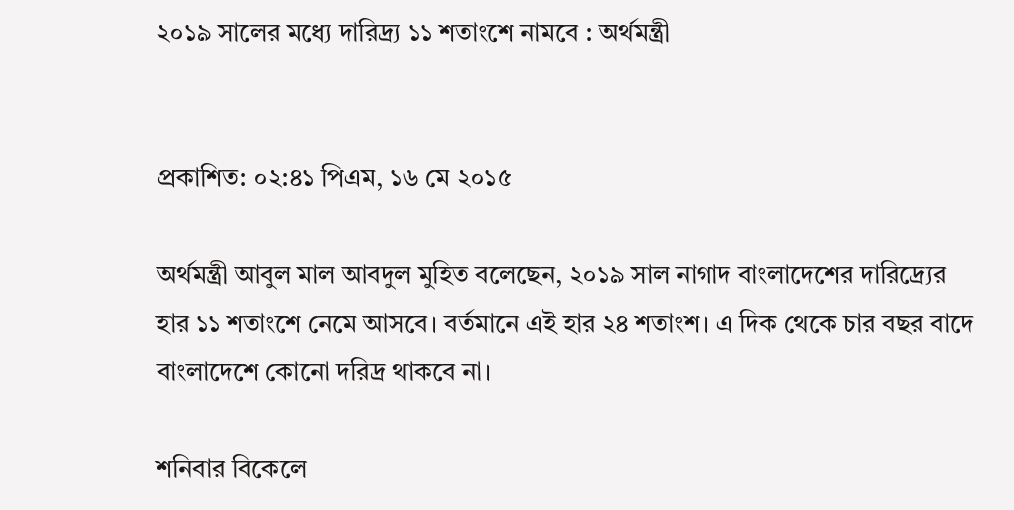২০১৯ সালের মধ্যে দারিদ্র্য ১১ শতাংশে নামবে : অর্থমন্ত্রী


প্রকাশিত: ০২:৪১ পিএম, ১৬ মে ২০১৫

অর্থমন্ত্রী আবুল মাল আবদুল মুহিত বলেছেন, ২০১৯ সাল নাগাদ বাংলাদেশের দারিদ্র্যের হার ১১ শতাংশে নেমে আসবে। বর্তমানে এই হার ২৪ শতাংশ। এ দিক থেকে চার বছর বাদে বাংলাদেশে কোনো দরিদ্র থাকবে না।

শনিবার বিকেলে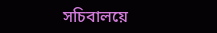সচিবালয়ে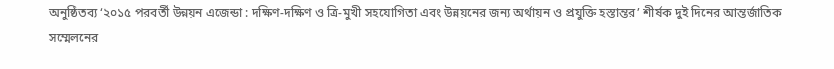অনুষ্ঠিতব্য ‘২০১৫ পরবর্তী উন্নয়ন এজেন্ডা : দক্ষিণ-দক্ষিণ ও ত্রি-মুখী সহযোগিতা এবং উন্নয়নের জন্য অর্থায়ন ও প্রযুক্তি হস্তান্তর’ শীর্ষক দুই দিনের আন্তর্জাতিক সম্মেলনের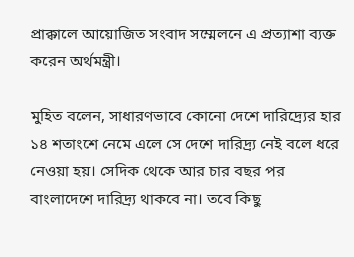প্রাক্কালে আয়োজিত সংবাদ সম্মেলনে এ প্রত্যাশা ব্যক্ত করেন অর্থমন্ত্রী।

মুহিত বলেন, সাধারণভাবে কোনো দেশে দারিদ্র্যের হার ১৪ শতাংশে নেমে এলে সে দেশে দারিদ্র্য নেই বলে ধরে নেওয়া হয়। সেদিক থেকে আর চার বছর পর বাংলাদেশে দারিদ্র্য থাকবে না। তবে কিছু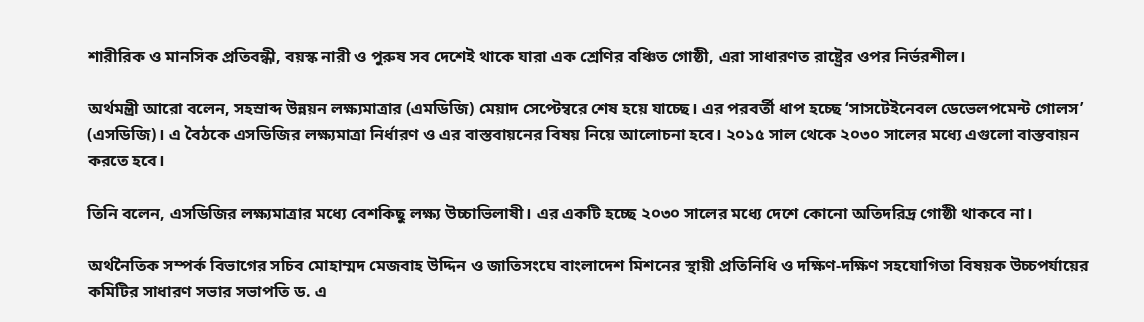শারীরিক ও মানসিক প্রতিবন্ধী, বয়স্ক নারী ও পুরুষ সব দেশেই থাকে যারা এক শ্রেণির বঞ্চিত গোষ্ঠী, এরা সাধারণত রাষ্ট্রের ওপর নির্ভরশীল।

অর্থমন্ত্রী আরো বলেন, সহস্রাব্দ উন্নয়ন লক্ষ্যমাত্রার (এমডিজি) মেয়াদ সেপ্টেম্বরে শেষ হয়ে যাচ্ছে। এর পরবর্তী ধাপ হচ্ছে ‘সাসটেইনেবল ডেভেলপমেন্ট গোলস’ (এসডিজি)। এ বৈঠকে এসডিজির লক্ষ্যমাত্রা নির্ধারণ ও এর বাস্তবায়নের বিষয় নিয়ে আলোচনা হবে। ২০১৫ সাল থেকে ২০৩০ সালের মধ্যে এগুলো বাস্তবায়ন করতে হবে।

তিনি বলেন, এসডিজির লক্ষ্যমাত্রার মধ্যে বেশকিছু লক্ষ্য উচ্চাভিলাষী। এর একটি হচ্ছে ২০৩০ সালের মধ্যে দেশে কোনো অতিদরিদ্র গোষ্ঠী থাকবে না।

অর্থনৈতিক সম্পর্ক বিভাগের সচিব মোহাম্মদ মেজবাহ উদ্দিন ও জাতিসংঘে বাংলাদেশ মিশনের স্থায়ী প্রতিনিধি ও দক্ষিণ-দক্ষিণ সহযোগিতা বিষয়ক উচ্চপর্যায়ের কমিটির সাধারণ সভার সভাপতি ড. এ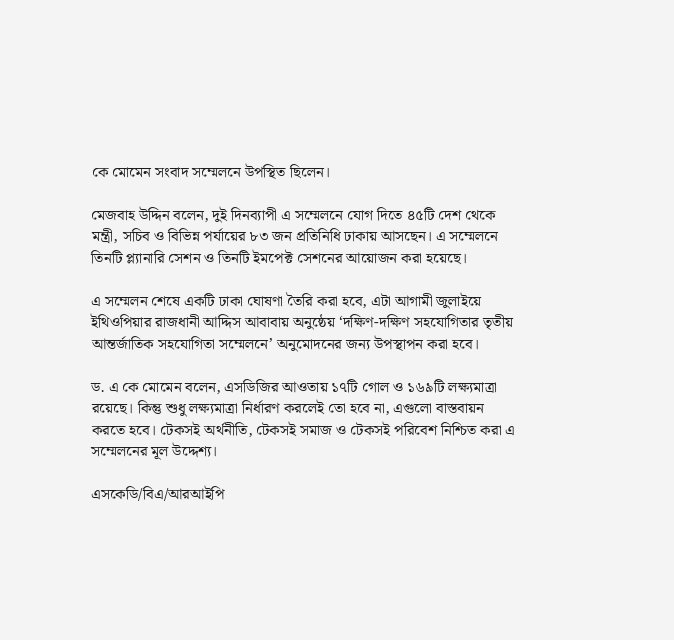কে মোমেন সংবাদ সম্মেলনে উপস্থিত ছিলেন।

মেজবাহ উদ্দিন বলেন, দুই দিনব্যাপী এ সম্মেলনে যোগ দিতে ৪৫টি দেশ থেকে মন্ত্রী, সচিব ও বিভিন্ন পর্যায়ের ৮৩ জন প্রতিনিধি ঢাকায় আসছেন। এ সম্মেলনে তিনটি প্ল্যানারি সেশন ও তিনটি ইমপেক্ট সেশনের আয়োজন করা হয়েছে।

এ সম্মেলন শেষে একটি ঢাকা ঘোষণা তৈরি করা হবে, এটা আগামী জুলাইয়ে ইথিওপিয়ার রাজধানী আদ্দিস আবাবায় অনুষ্ঠেয় ‘দক্ষিণ-দক্ষিণ সহযোগিতার তৃতীয় আন্তর্জাতিক সহযোগিতা সম্মেলনে’ অনুমোদনের জন্য উপস্থাপন করা হবে।

ড. এ কে মোমেন বলেন, এসডিজির আওতায় ১৭টি গোল ও ১৬৯টি লক্ষ্যমাত্রা রয়েছে। কিন্তু শুধু লক্ষ্যমাত্রা নির্ধারণ করলেই তো হবে না, এগুলো বাস্তবায়ন করতে হবে। টেকসই অর্থনীতি, টেকসই সমাজ ও টেকসই পরিবেশ নিশ্চিত করা এ সম্মেলনের মূল উদ্দেশ্য।

এসকেডি/বিএ/আরআইপি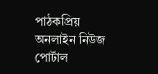পাঠকপ্রিয় অনলাইন নিউজ পোর্টাল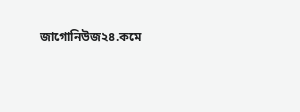জাগোনিউজ২৪.কমে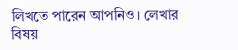লিখতে পারেন আপনিও। লেখার বিষয়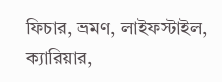ফিচার, ভ্রমণ, লাইফস্টাইল, ক্যারিয়ার,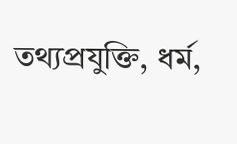তথ্যপ্রযুক্তি, ধর্ম,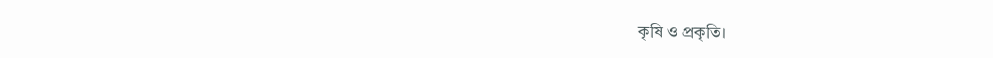কৃষি ও প্রকৃতি।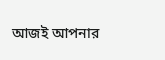আজই আপনার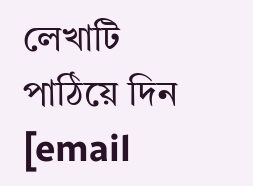লেখাটি পাঠিয়ে দিন [email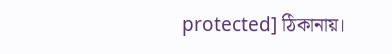protected] ঠিকানায়।